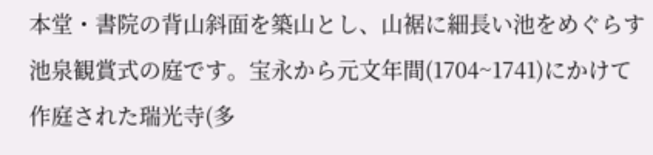本堂・書院の背山斜面を築山とし、山裾に細長い池をめぐらす池泉観賞式の庭です。宝永から元文年間(1704~1741)にかけて作庭された瑞光寺(多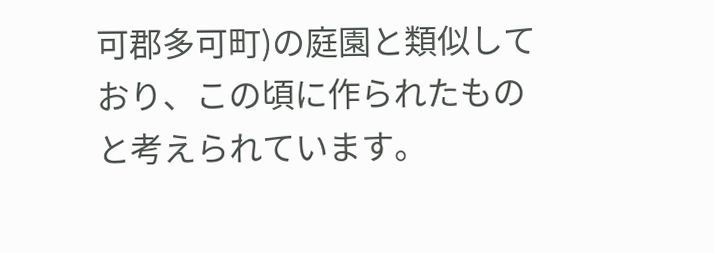可郡多可町)の庭園と類似しており、この頃に作られたものと考えられています。